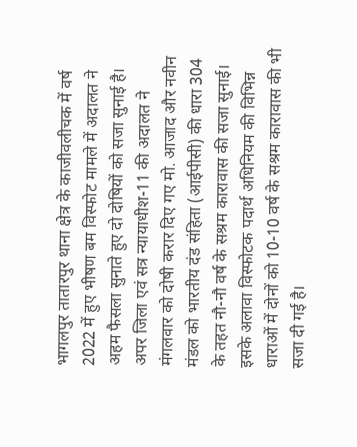भागलपुर तातारपुर थाना क्षेत्र के काजीवलीचक में वर्ष 2022 में हुए भीषण बम विस्फोट मामले में अदालत ने अहम फैसला सुनाते हुए दो दोषियों को सजा सुनाई है। अपर जिला एवं सत्र न्यायाधीश-11 की अदालत ने मंगलवार को दोषी करार दिए गए मो. आजाद और नवीन मंडल को भारतीय दंड संहिता (आईपीसी) की धारा 304 के तहत नौ-नौ वर्ष के सश्रम कारावास की सजा सुनाई। इसके अलावा विस्फोटक पदार्थ अधिनियम की विभिन्न धाराओं में दोनों को 10-10 वर्ष के सश्रम कारावास की भी सजा दी गई है।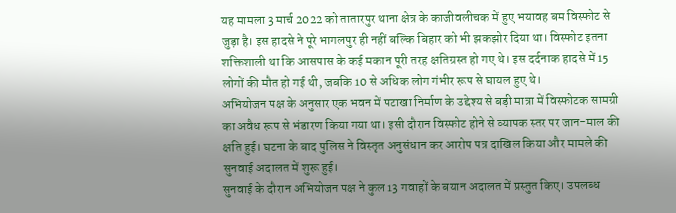यह मामला 3 मार्च 2022 को तातारपुर थाना क्षेत्र के काजीवलीचक में हुए भयावह बम विस्फोट से जुड़ा है। इस हादसे ने पूरे भागलपुर ही नहीं बल्कि बिहार को भी झकझोर दिया था। विस्फोट इतना शक्तिशाली था कि आसपास के कई मकान पूरी तरह क्षतिग्रस्त हो गए थे। इस दर्दनाक हादसे में 15 लोगों की मौत हो गई थी, जबकि 10 से अधिक लोग गंभीर रूप से घायल हुए थे।
अभियोजन पक्ष के अनुसार एक भवन में पटाखा निर्माण के उद्देश्य से बड़ी मात्रा में विस्फोटक सामग्री का अवैध रूप से भंडारण किया गया था। इसी दौरान विस्फोट होने से व्यापक स्तर पर जान-माल की क्षति हुई। घटना के बाद पुलिस ने विस्तृत अनुसंधान कर आरोप पत्र दाखिल किया और मामले की सुनवाई अदालत में शुरू हुई।
सुनवाई के दौरान अभियोजन पक्ष ने कुल 13 गवाहों के बयान अदालत में प्रस्तुत किए। उपलब्ध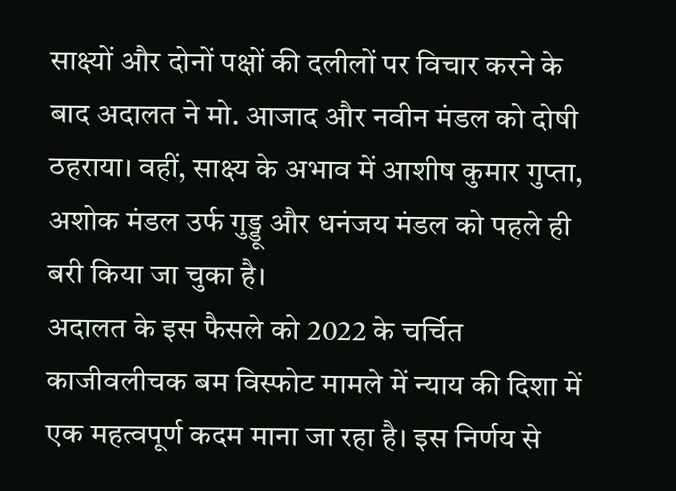साक्ष्यों और दोनों पक्षों की दलीलों पर विचार करने के बाद अदालत ने मो. आजाद और नवीन मंडल को दोषी ठहराया। वहीं, साक्ष्य के अभाव में आशीष कुमार गुप्ता, अशोक मंडल उर्फ गुड्डू और धनंजय मंडल को पहले ही बरी किया जा चुका है।
अदालत के इस फैसले को 2022 के चर्चित काजीवलीचक बम विस्फोट मामले में न्याय की दिशा में एक महत्वपूर्ण कदम माना जा रहा है। इस निर्णय से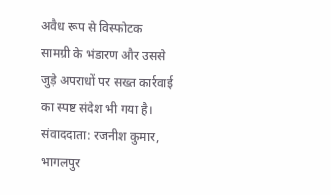अवैध रूप से विस्फोटक सामग्री के भंडारण और उससे जुड़े अपराधों पर सख्त कार्रवाई का स्पष्ट संदेश भी गया है।
संवाददाता: रजनीश कुमार, भागलपुर